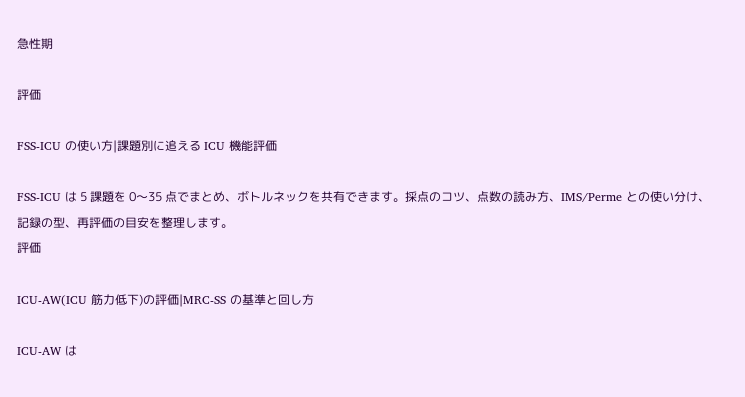急性期

評価

FSS-ICU の使い方|課題別に追える ICU 機能評価

FSS-ICU は 5 課題を 0〜35 点でまとめ、ボトルネックを共有できます。採点のコツ、点数の読み方、IMS/Perme との使い分け、記録の型、再評価の目安を整理します。
評価

ICU-AW(ICU 筋力低下)の評価|MRC-SS の基準と回し方

ICU-AW は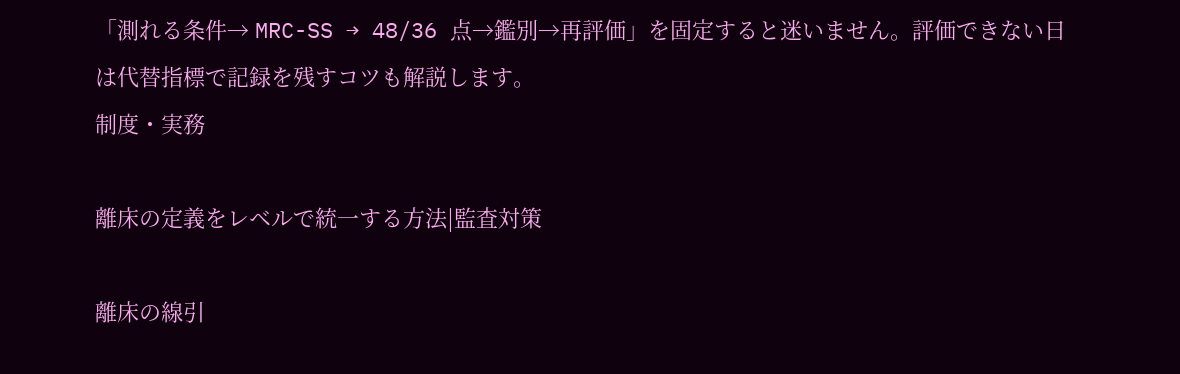「測れる条件→ MRC-SS → 48/36 点→鑑別→再評価」を固定すると迷いません。評価できない日は代替指標で記録を残すコツも解説します。
制度・実務

離床の定義をレベルで統一する方法|監査対策

離床の線引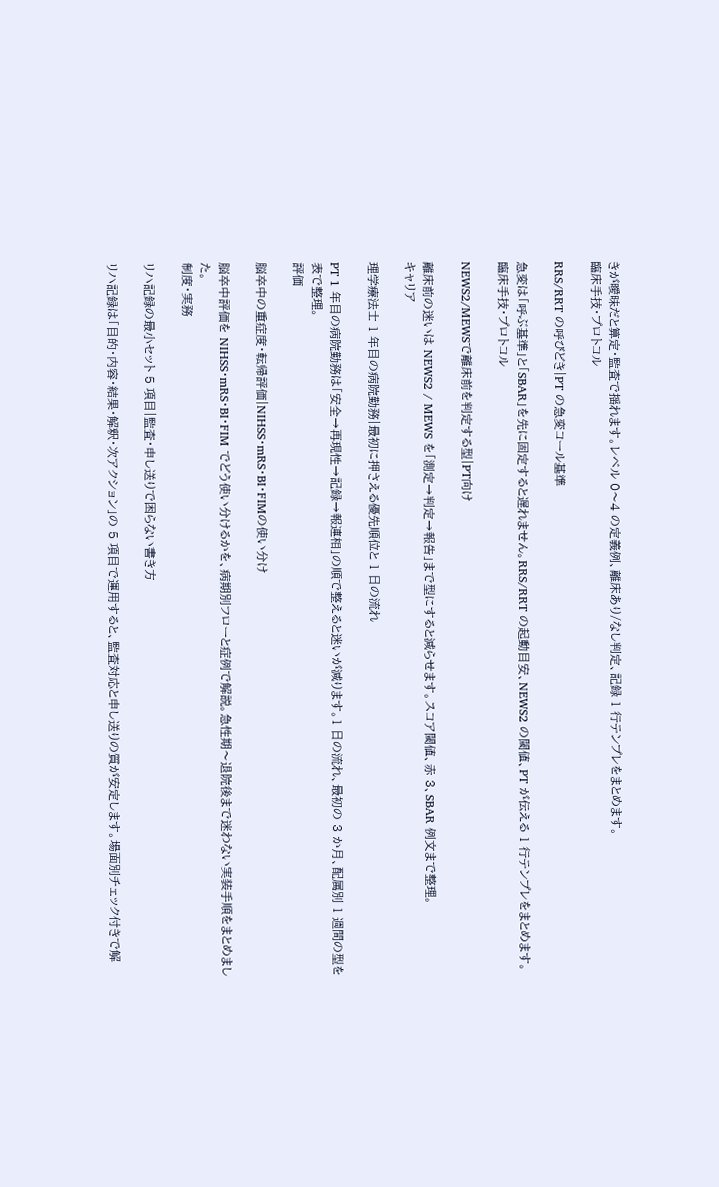きが曖昧だと算定・監査で揺れます。レベル 0〜4 の定義例、離床あり/なし判定、記録 1 行テンプレをまとめます。
臨床手技・プロトコル

RRS/RRT の呼びどき|PT の急変コール基準

急変は「呼ぶ基準」と「SBAR」を先に固定すると遅れません。RRS/RRT の起動目安、NEWS2 の閾値、PT が伝える 1 行テンプレをまとめます。
臨床手技・プロトコル

NEWS2/MEWSで離床前を判定する型|PT向け

離床前の迷いは NEWS2 / MEWS を「測定→判定→報告」まで型にすると減らせます。スコア閾値、赤 3、SBAR 例文まで整理。
キャリア

理学療法士 1 年目の病院勤務|最初に押さえる優先順位と 1 日の流れ

PT 1 年目の病院勤務は「安全→再現性→記録→報連相」の順で整えると迷いが減ります。1 日の流れ、最初の 3 か月、配属別 1 週間の型を表で整理。
評価

脳卒中の重症度・転帰評価|NIHSS・mRS・BI・FIMの使い分け

脳卒中評価を NIHSS・mRS・BI・FIM でどう使い分けるかを、病期別フローと症例で解説。急性期〜退院後まで迷わない実装手順をまとめました。
制度・実務

リハ記録の最小セット 5 項目|監査・申し送りで困らない書き方

リハ記録は「目的・内容・結果・解釈・次アクション」の 5 項目で運用すると、監査対応と申し送りの質が安定します。場面別チェック付きで解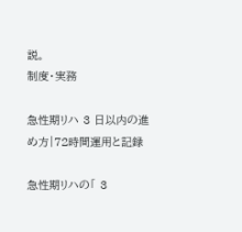説。
制度・実務

急性期リハ 3 日以内の進め方|72時間運用と記録

急性期リハの「 3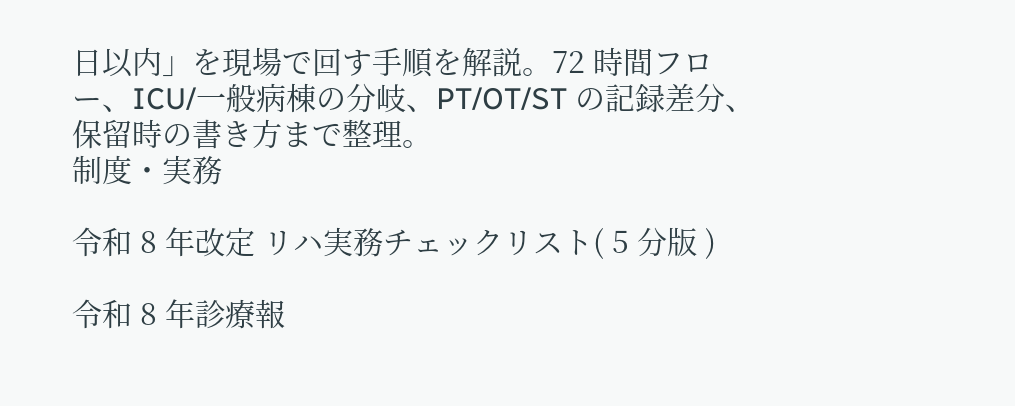日以内」を現場で回す手順を解説。72 時間フロー、ICU/一般病棟の分岐、PT/OT/ST の記録差分、保留時の書き方まで整理。
制度・実務

令和 8 年改定 リハ実務チェックリスト( 5 分版 )

令和 8 年診療報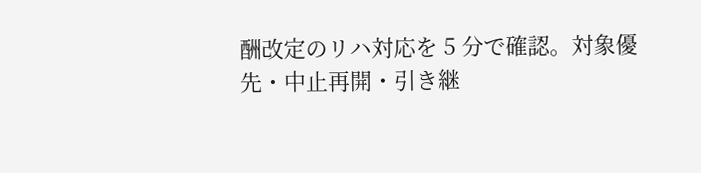酬改定のリハ対応を 5 分で確認。対象優先・中止再開・引き継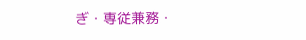ぎ・専従兼務・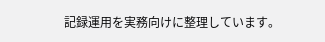記録運用を実務向けに整理しています。